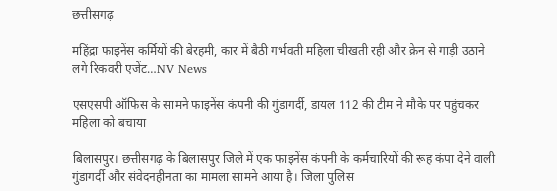छत्तीसगढ़

महिंद्रा फाइनेंस कर्मियों की बेरहमी, कार में बैठी गर्भवती महिला चीखती रही और क्रेन से गाड़ी उठाने लगे रिकवरी एजेंट…NV News

एसएसपी ऑफिस के सामने फाइनेंस कंपनी की गुंडागर्दी, डायल 112 की टीम ने मौके पर पहुंचकर महिला को बचाया

बिलासपुर। छत्तीसगढ़ के बिलासपुर जिले में एक फाइनेंस कंपनी के कर्मचारियों की रूह कंपा देने वाली गुंडागर्दी और संवेदनहीनता का मामला सामने आया है। जिला पुलिस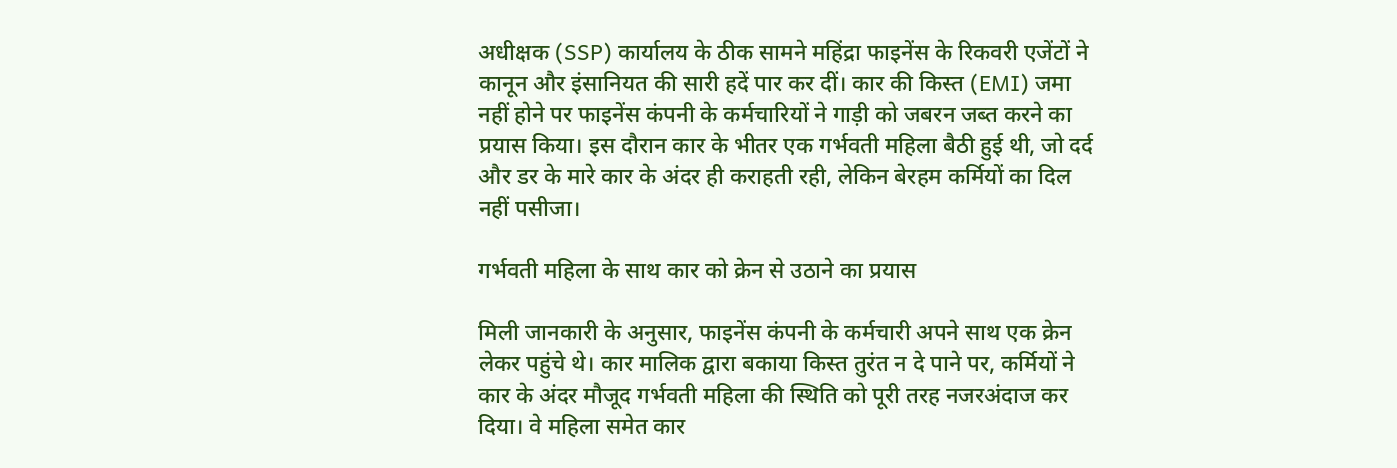अधीक्षक (SSP) कार्यालय के ठीक सामने महिंद्रा फाइनेंस के रिकवरी एजेंटों ने कानून और इंसानियत की सारी हदें पार कर दीं। कार की किस्त (EMI) जमा नहीं होने पर फाइनेंस कंपनी के कर्मचारियों ने गाड़ी को जबरन जब्त करने का प्रयास किया। इस दौरान कार के भीतर एक गर्भवती महिला बैठी हुई थी, जो दर्द और डर के मारे कार के अंदर ही कराहती रही, लेकिन बेरहम कर्मियों का दिल नहीं पसीजा।

गर्भवती महिला के साथ कार को क्रेन से उठाने का प्रयास

मिली जानकारी के अनुसार, फाइनेंस कंपनी के कर्मचारी अपने साथ एक क्रेन लेकर पहुंचे थे। कार मालिक द्वारा बकाया किस्त तुरंत न दे पाने पर, कर्मियों ने कार के अंदर मौजूद गर्भवती महिला की स्थिति को पूरी तरह नजरअंदाज कर दिया। वे महिला समेत कार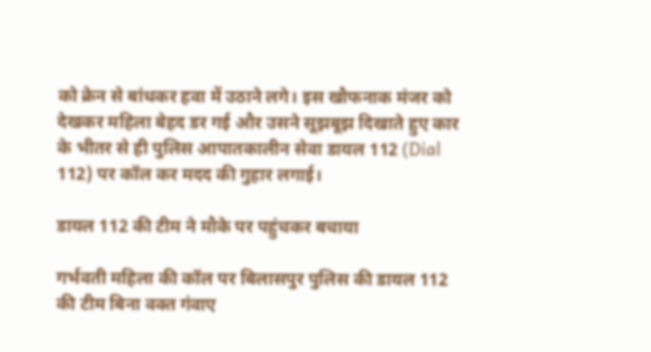को क्रेन से बांधकर हवा में उठाने लगे। इस खौफनाक मंजर को देखकर महिला बेहद डर गई और उसने सूझबूझ दिखाते हुए कार के भीतर से ही पुलिस आपातकालीन सेवा डायल 112 (Dial 112) पर कॉल कर मदद की गुहार लगाई।

डायल 112 की टीम ने मौके पर पहुंचकर बचाया

गर्भवती महिला की कॉल पर बिलासपुर पुलिस की डायल 112 की टीम बिना वक्त गंवाए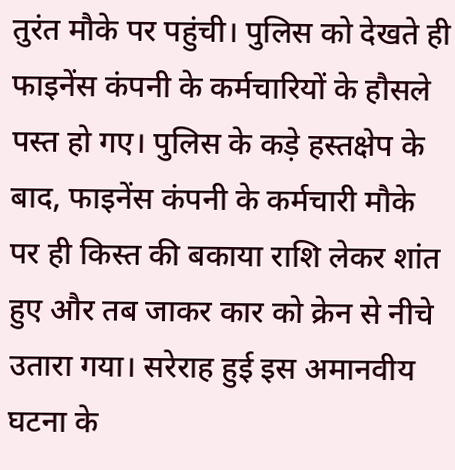तुरंत मौके पर पहुंची। पुलिस को देखते ही फाइनेंस कंपनी के कर्मचारियों के हौसले पस्त हो गए। पुलिस के कड़े हस्तक्षेप के बाद, फाइनेंस कंपनी के कर्मचारी मौके पर ही किस्त की बकाया राशि लेकर शांत हुए और तब जाकर कार को क्रेन से नीचे उतारा गया। सरेराह हुई इस अमानवीय घटना के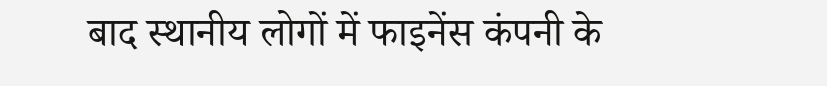बाद स्थानीय लोगों में फाइनेंस कंपनी के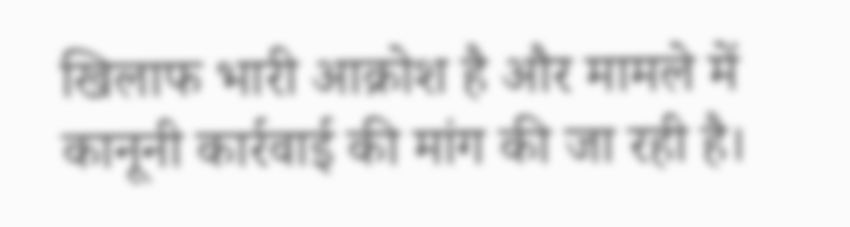खिलाफ भारी आक्रोश है और मामले में कानूनी कार्रवाई की मांग की जा रही है।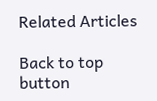Related Articles

Back to top button